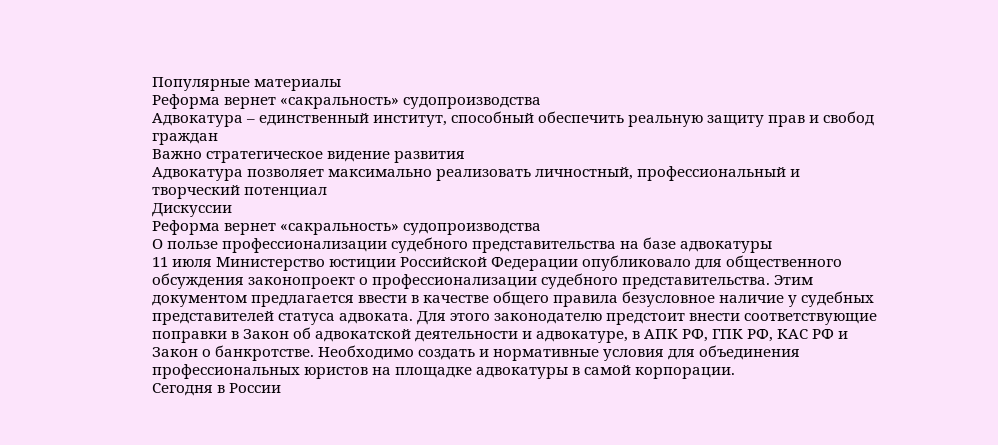Популярные материалы
Реформа вернет «сакральность» судопроизводства
Адвокатура – единственный институт, способный обеспечить реальную защиту прав и свобод граждан
Важно стратегическое видение развития
Адвокатура позволяет максимально реализовать личностный, профессиональный и творческий потенциал
Дискуссии
Реформа вернет «сакральность» судопроизводства
О пользе профессионализации судебного представительства на базе адвокатуры
11 июля Министерство юстиции Российской Федерации опубликовало для общественного обсуждения законопроект о профессионализации судебного представительства. Этим документом предлагается ввести в качестве общего правила безусловное наличие у судебных представителей статуса адвоката. Для этого законодателю предстоит внести соответствующие поправки в Закон об адвокатской деятельности и адвокатуре, в АПК РФ, ГПК РФ, КАС РФ и Закон о банкротстве. Необходимо создать и нормативные условия для объединения профессиональных юристов на площадке адвокатуры в самой корпорации.
Сегодня в России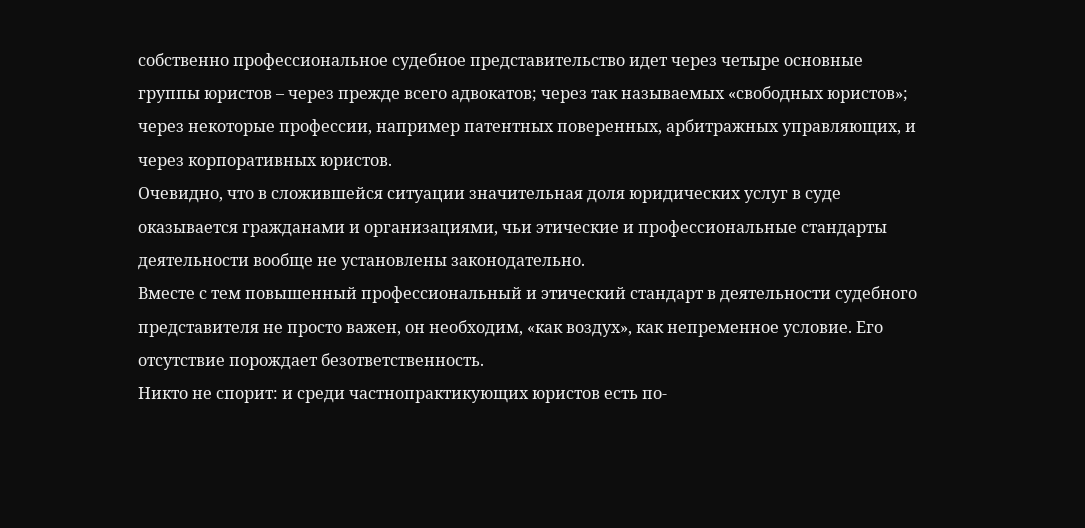собственно профессиональное судебное представительство идет через четыре основные группы юристов – через прежде всего адвокатов; через так называемых «свободных юристов»; через некоторые профессии, например патентных поверенных, арбитражных управляющих, и через корпоративных юристов.
Очевидно, что в сложившейся ситуации значительная доля юридических услуг в суде оказывается гражданами и организациями, чьи этические и профессиональные стандарты деятельности вообще не установлены законодательно.
Вместе с тем повышенный профессиональный и этический стандарт в деятельности судебного представителя не просто важен, он необходим, «как воздух», как непременное условие. Его отсутствие порождает безответственность.
Никто не спорит: и среди частнопрактикующих юристов есть по-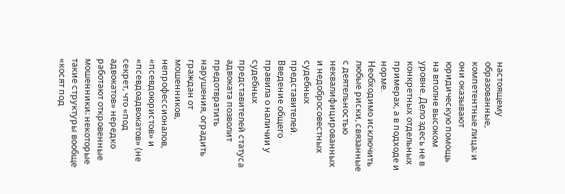настоящему образованные, компетентные лица; и они оказывают юридическую помощь на вполне высоком уровне. Дело здесь не в конкретных отдельных примерах, а в подходе и норме.
Необходимо исключить любые риски, связанные с деятельностью неквалифицированных и недобросовестных судебных представителей.
Введение общего правила о наличии у судебных представителей статуса адвоката позволит предотвратить нарушения, оградить граждан от мошенников, непрофессионалов, «псевдоюристов» и «псевдоадвокатов» (не секрет, что «под адвокатов» нередко работают откровенные мошенники; некоторые такие структуры вообще «косят под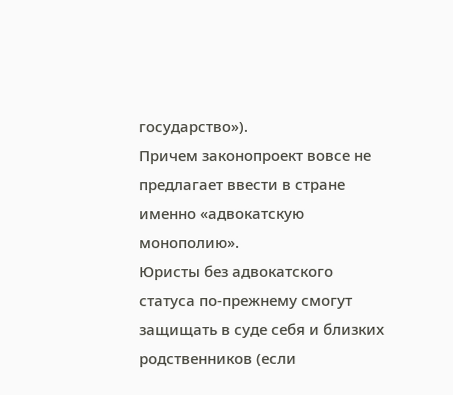государство»).
Причем законопроект вовсе не предлагает ввести в стране именно «адвокатскую монополию».
Юристы без адвокатского статуса по-прежнему смогут защищать в суде себя и близких родственников (если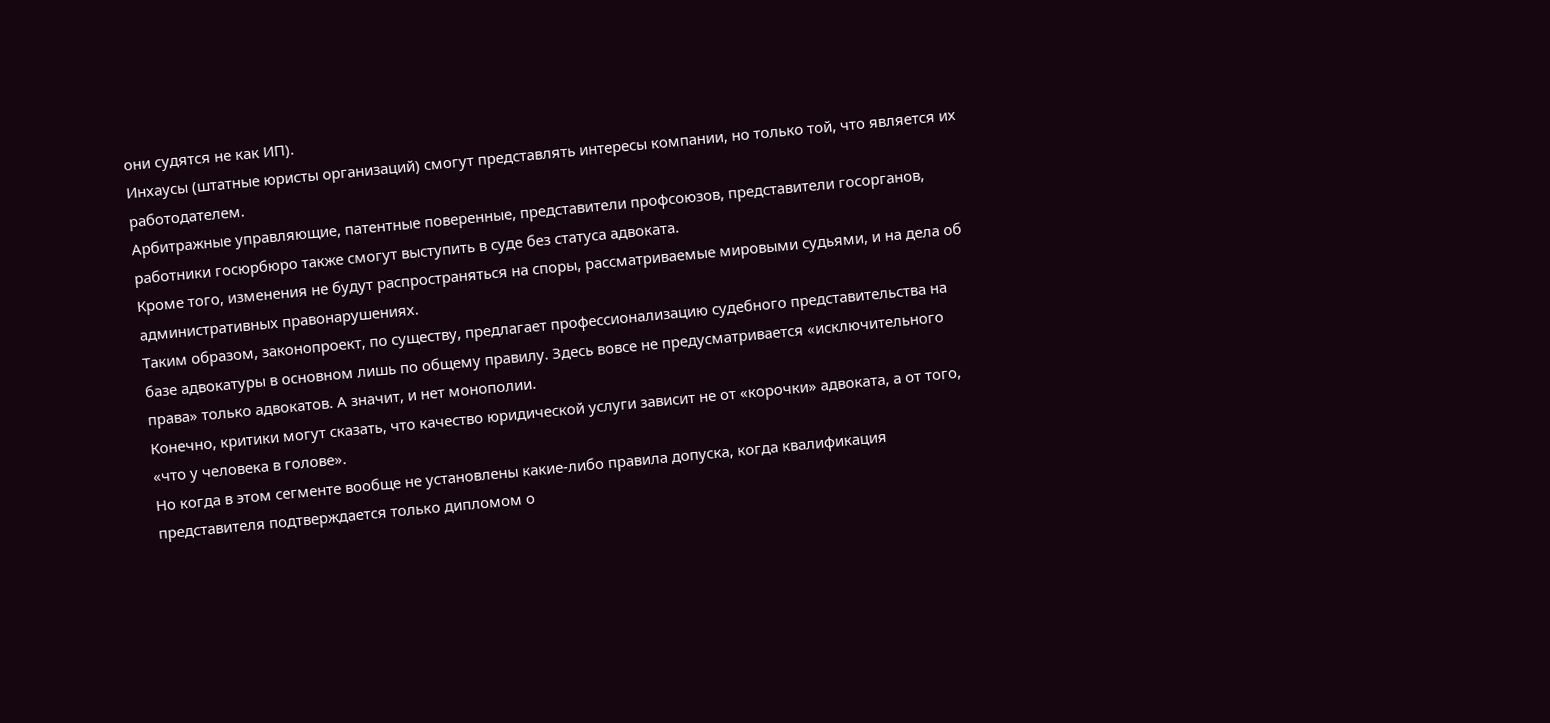они судятся не как ИП).
Инхаусы (штатные юристы организаций) смогут представлять интересы компании, но только той, что является их работодателем.
Арбитражные управляющие, патентные поверенные, представители профсоюзов, представители госорганов, работники госюрбюро также смогут выступить в суде без статуса адвоката.
Кроме того, изменения не будут распространяться на споры, рассматриваемые мировыми судьями, и на дела об административных правонарушениях.
Таким образом, законопроект, по существу, предлагает профессионализацию судебного представительства на базе адвокатуры в основном лишь по общему правилу. Здесь вовсе не предусматривается «исключительного права» только адвокатов. А значит, и нет монополии.
Конечно, критики могут сказать, что качество юридической услуги зависит не от «корочки» адвоката, а от того, «что у человека в голове».
Но когда в этом сегменте вообще не установлены какие-либо правила допуска, когда квалификация представителя подтверждается только дипломом о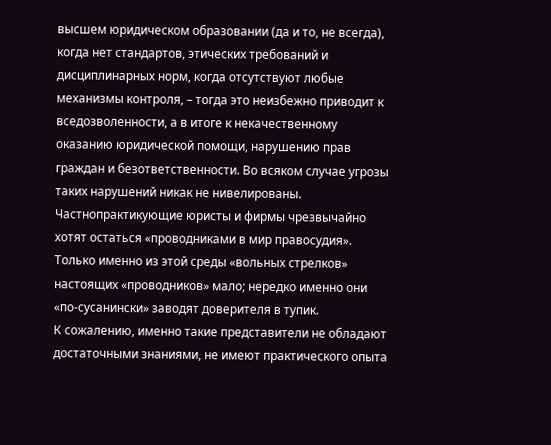высшем юридическом образовании (да и то, не всегда), когда нет стандартов, этических требований и дисциплинарных норм, когда отсутствуют любые механизмы контроля, – тогда это неизбежно приводит к вседозволенности, а в итоге к некачественному оказанию юридической помощи, нарушению прав граждан и безответственности. Во всяком случае угрозы таких нарушений никак не нивелированы.
Частнопрактикующие юристы и фирмы чрезвычайно хотят остаться «проводниками в мир правосудия». Только именно из этой среды «вольных стрелков» настоящих «проводников» мало; нередко именно они «по-сусанински» заводят доверителя в тупик.
К сожалению, именно такие представители не обладают достаточными знаниями, не имеют практического опыта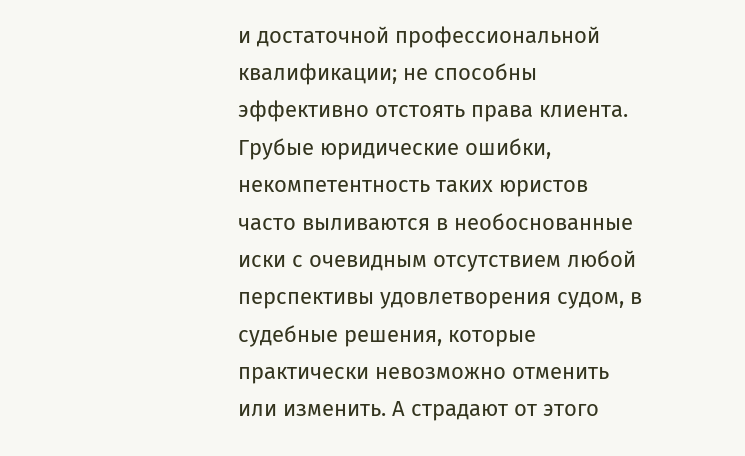и достаточной профессиональной квалификации; не способны эффективно отстоять права клиента.
Грубые юридические ошибки, некомпетентность таких юристов часто выливаются в необоснованные иски с очевидным отсутствием любой перспективы удовлетворения судом, в судебные решения, которые практически невозможно отменить или изменить. А страдают от этого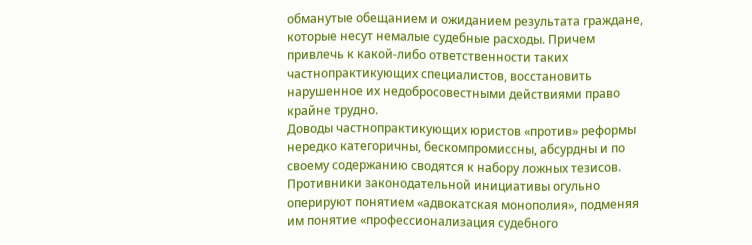обманутые обещанием и ожиданием результата граждане, которые несут немалые судебные расходы. Причем привлечь к какой-либо ответственности таких частнопрактикующих специалистов, восстановить нарушенное их недобросовестными действиями право крайне трудно.
Доводы частнопрактикующих юристов «против» реформы нередко категоричны, бескомпромиссны, абсурдны и по своему содержанию сводятся к набору ложных тезисов. Противники законодательной инициативы огульно оперируют понятием «адвокатская монополия», подменяя им понятие «профессионализация судебного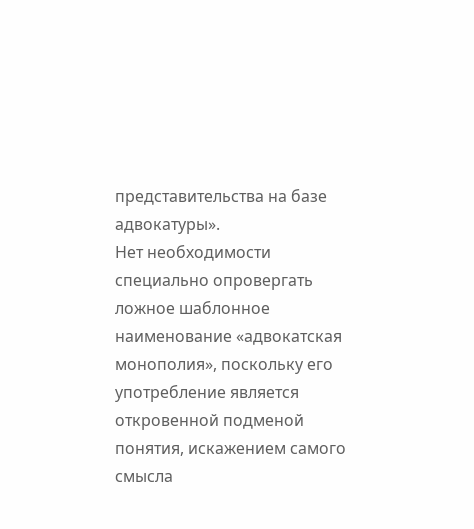представительства на базе адвокатуры».
Нет необходимости специально опровергать ложное шаблонное наименование «адвокатская монополия», поскольку его употребление является откровенной подменой понятия, искажением самого смысла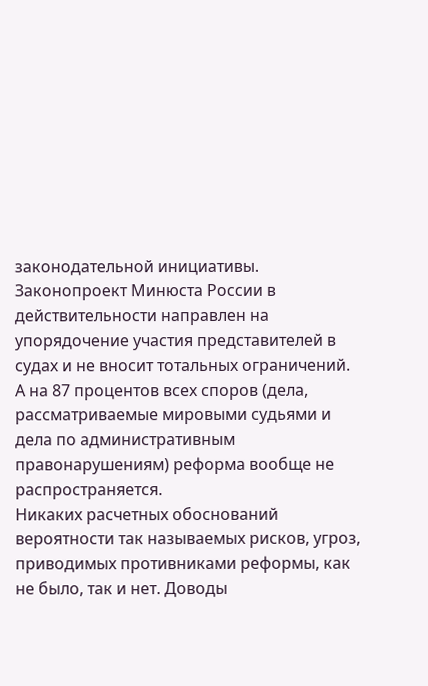законодательной инициативы.
Законопроект Минюста России в действительности направлен на упорядочение участия представителей в судах и не вносит тотальных ограничений. А на 87 процентов всех споров (дела, рассматриваемые мировыми судьями и дела по административным правонарушениям) реформа вообще не распространяется.
Никаких расчетных обоснований вероятности так называемых рисков, угроз, приводимых противниками реформы, как не было, так и нет. Доводы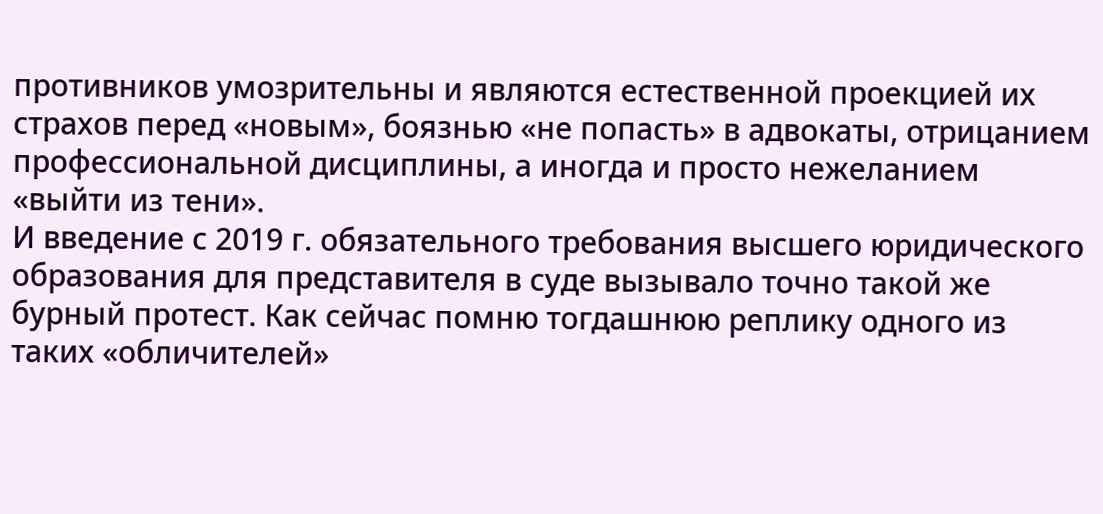противников умозрительны и являются естественной проекцией их страхов перед «новым», боязнью «не попасть» в адвокаты, отрицанием профессиональной дисциплины, а иногда и просто нежеланием «выйти из тени».
И введение с 2019 г. обязательного требования высшего юридического образования для представителя в суде вызывало точно такой же бурный протест. Как сейчас помню тогдашнюю реплику одного из таких «обличителей»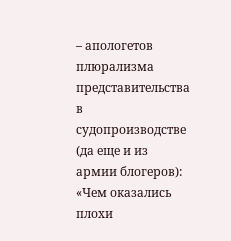– апологетов плюрализма представительства в судопроизводстве (да еще и из армии блогеров): «Чем оказались плохи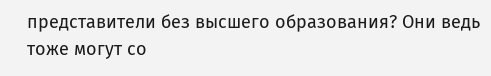представители без высшего образования? Они ведь тоже могут со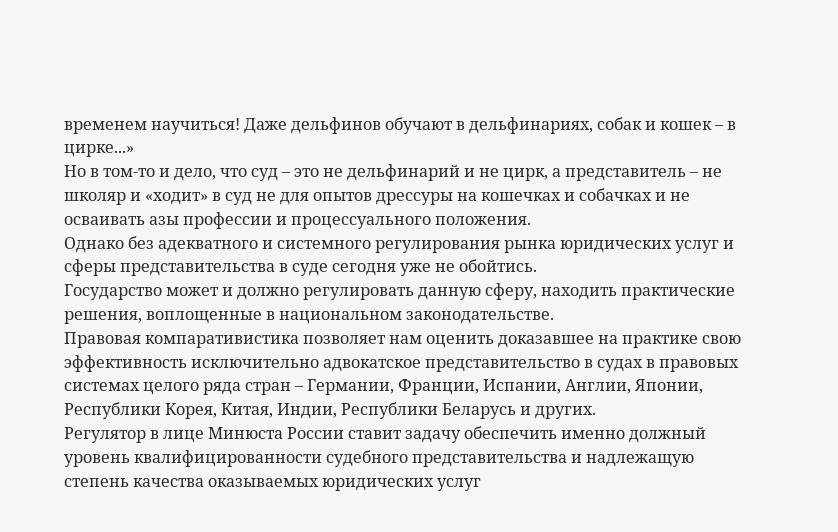временем научиться! Даже дельфинов обучают в дельфинариях, собак и кошек – в цирке...»
Но в том-то и дело, что суд – это не дельфинарий и не цирк, а представитель – не школяр и «ходит» в суд не для опытов дрессуры на кошечках и собачках и не осваивать азы профессии и процессуального положения.
Однако без адекватного и системного регулирования рынка юридических услуг и сферы представительства в суде сегодня уже не обойтись.
Государство может и должно регулировать данную сферу, находить практические решения, воплощенные в национальном законодательстве.
Правовая компаративистика позволяет нам оценить доказавшее на практике свою эффективность исключительно адвокатское представительство в судах в правовых системах целого ряда стран – Германии, Франции, Испании, Англии, Японии, Республики Корея, Китая, Индии, Республики Беларусь и других.
Регулятор в лице Минюста России ставит задачу обеспечить именно должный уровень квалифицированности судебного представительства и надлежащую степень качества оказываемых юридических услуг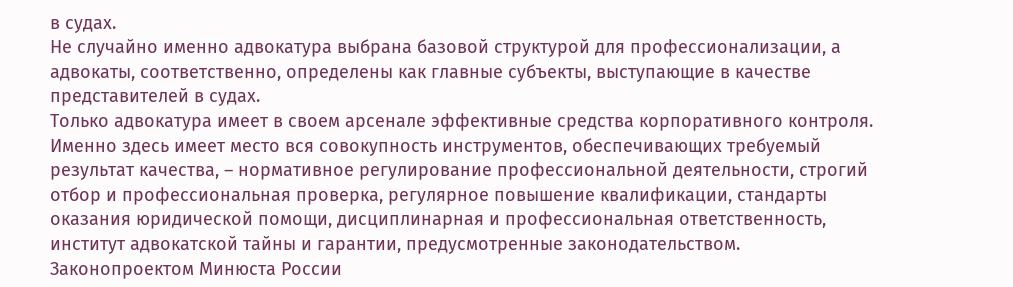в судах.
Не случайно именно адвокатура выбрана базовой структурой для профессионализации, а адвокаты, соответственно, определены как главные субъекты, выступающие в качестве представителей в судах.
Только адвокатура имеет в своем арсенале эффективные средства корпоративного контроля. Именно здесь имеет место вся совокупность инструментов, обеспечивающих требуемый результат качества, – нормативное регулирование профессиональной деятельности, строгий отбор и профессиональная проверка, регулярное повышение квалификации, стандарты оказания юридической помощи, дисциплинарная и профессиональная ответственность, институт адвокатской тайны и гарантии, предусмотренные законодательством.
Законопроектом Минюста России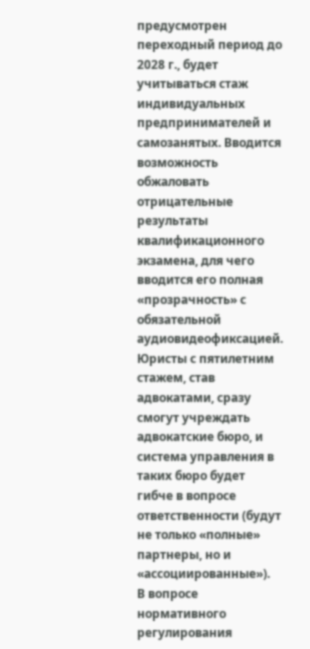предусмотрен переходный период до 2028 г., будет учитываться стаж индивидуальных предпринимателей и самозанятых. Вводится возможность обжаловать отрицательные результаты квалификационного экзамена, для чего вводится его полная «прозрачность» с обязательной аудиовидеофиксацией. Юристы с пятилетним стажем, став адвокатами, сразу смогут учреждать адвокатские бюро, и система управления в таких бюро будет гибче в вопросе ответственности (будут не только «полные» партнеры, но и «ассоциированные»).
В вопросе нормативного регулирования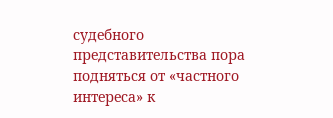судебного представительства пора подняться от «частного интереса» к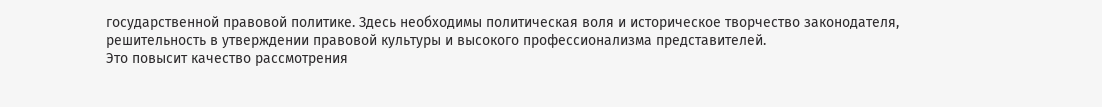государственной правовой политике. Здесь необходимы политическая воля и историческое творчество законодателя, решительность в утверждении правовой культуры и высокого профессионализма представителей.
Это повысит качество рассмотрения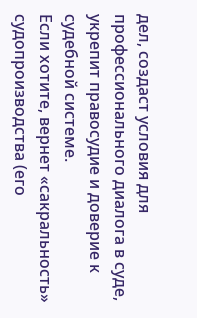дел, создаст условия для профессионального диалога в суде, укрепит правосудие и доверие к судебной системе.
Если хотите, вернет «сакральность» судопроизводства (его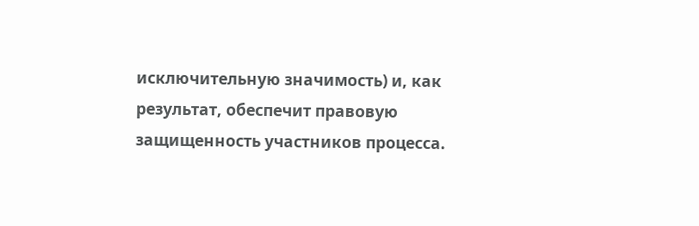исключительную значимость) и, как результат, обеспечит правовую защищенность участников процесса.